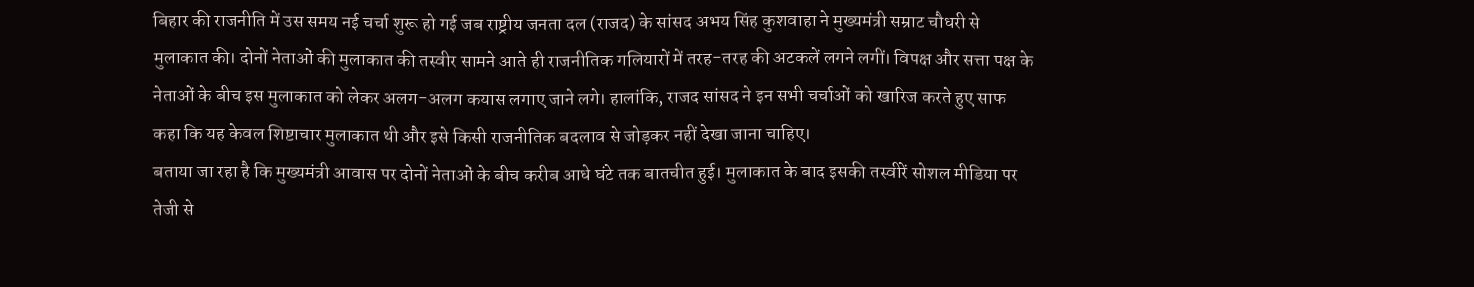बिहार की राजनीति में उस समय नई चर्चा शुरू हो गई जब राष्ट्रीय जनता दल (राजद) के सांसद अभय सिंह कुशवाहा ने मुख्यमंत्री सम्राट चौधरी से मुलाकात की। दोनों नेताओं की मुलाकात की तस्वीर सामने आते ही राजनीतिक गलियारों में तरह-तरह की अटकलें लगने लगीं। विपक्ष और सत्ता पक्ष के नेताओं के बीच इस मुलाकात को लेकर अलग-अलग कयास लगाए जाने लगे। हालांकि, राजद सांसद ने इन सभी चर्चाओं को खारिज करते हुए साफ कहा कि यह केवल शिष्टाचार मुलाकात थी और इसे किसी राजनीतिक बदलाव से जोड़कर नहीं देखा जाना चाहिए।
बताया जा रहा है कि मुख्यमंत्री आवास पर दोनों नेताओं के बीच करीब आधे घंटे तक बातचीत हुई। मुलाकात के बाद इसकी तस्वीरें सोशल मीडिया पर तेजी से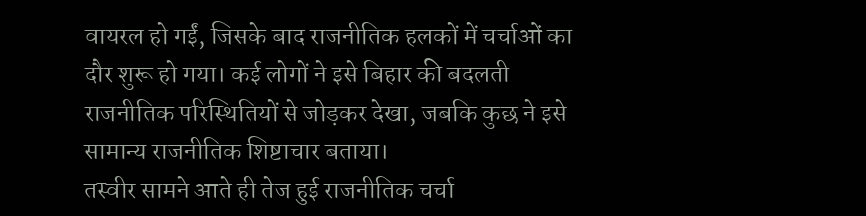वायरल हो गईं, जिसके बाद राजनीतिक हलकों में चर्चाओं का दौर शुरू हो गया। कई लोगों ने इसे बिहार की बदलती राजनीतिक परिस्थितियों से जोड़कर देखा, जबकि कुछ ने इसे सामान्य राजनीतिक शिष्टाचार बताया।
तस्वीर सामने आते ही तेज हुई राजनीतिक चर्चा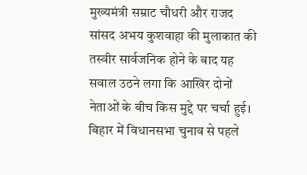मुख्यमंत्री सम्राट चौधरी और राजद सांसद अभय कुशवाहा की मुलाकात की तस्वीर सार्वजनिक होने के बाद यह सवाल उठने लगा कि आखिर दोनों नेताओं के बीच किस मुद्दे पर चर्चा हुई। बिहार में विधानसभा चुनाव से पहले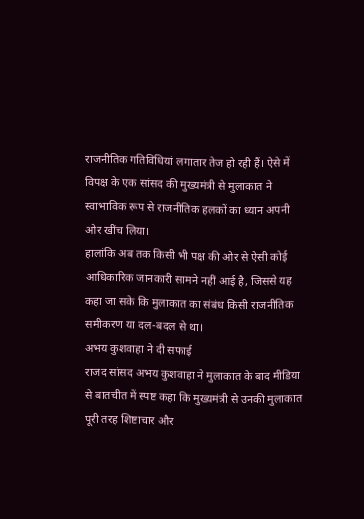राजनीतिक गतिविधियां लगातार तेज हो रही हैं। ऐसे में विपक्ष के एक सांसद की मुख्यमंत्री से मुलाकात ने स्वाभाविक रूप से राजनीतिक हलकों का ध्यान अपनी ओर खींच लिया।
हालांकि अब तक किसी भी पक्ष की ओर से ऐसी कोई आधिकारिक जानकारी सामने नहीं आई है, जिससे यह कहा जा सके कि मुलाकात का संबंध किसी राजनीतिक समीकरण या दल-बदल से था।
अभय कुशवाहा ने दी सफाई
राजद सांसद अभय कुशवाहा ने मुलाकात के बाद मीडिया से बातचीत में स्पष्ट कहा कि मुख्यमंत्री से उनकी मुलाकात पूरी तरह शिष्टाचार और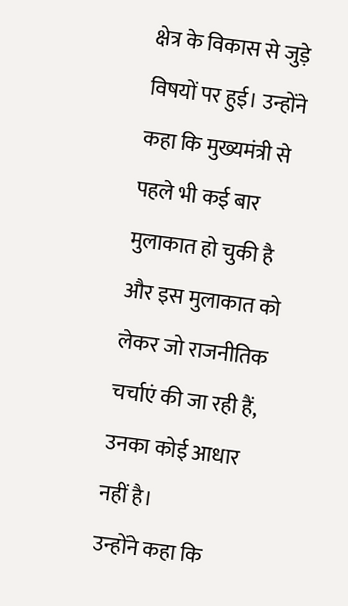क्षेत्र के विकास से जुड़े विषयों पर हुई। उन्होंने कहा कि मुख्यमंत्री से पहले भी कई बार मुलाकात हो चुकी है और इस मुलाकात को लेकर जो राजनीतिक चर्चाएं की जा रही हैं, उनका कोई आधार नहीं है।
उन्होंने कहा कि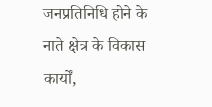जनप्रतिनिधि होने के नाते क्षेत्र के विकास कार्यों,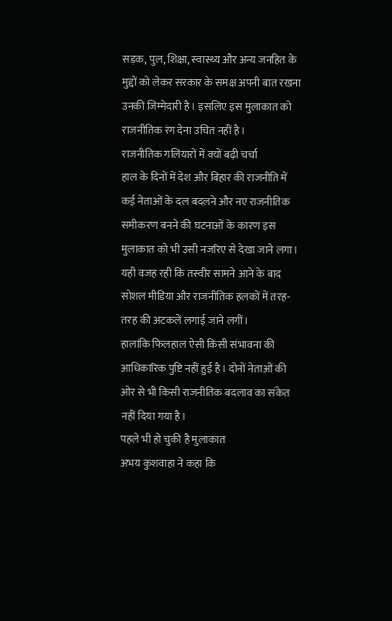सड़क, पुल, शिक्षा, स्वास्थ्य और अन्य जनहित के मुद्दों को लेकर सरकार के समक्ष अपनी बात रखना उनकी जिम्मेदारी है। इसलिए इस मुलाकात को राजनीतिक रंग देना उचित नहीं है।
राजनीतिक गलियारों में क्यों बढ़ी चर्चा
हाल के दिनों में देश और बिहार की राजनीति में कई नेताओं के दल बदलने और नए राजनीतिक समीकरण बनने की घटनाओं के कारण इस मुलाकात को भी उसी नजरिए से देखा जाने लगा। यही वजह रही कि तस्वीर सामने आने के बाद सोशल मीडिया और राजनीतिक हलकों में तरह-तरह की अटकलें लगाई जाने लगीं।
हालांकि फिलहाल ऐसी किसी संभावना की आधिकारिक पुष्टि नहीं हुई है। दोनों नेताओं की ओर से भी किसी राजनीतिक बदलाव का संकेत नहीं दिया गया है।
पहले भी हो चुकी है मुलाकात
अभय कुशवाहा ने कहा कि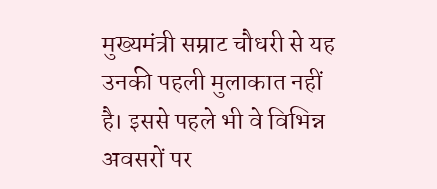मुख्यमंत्री सम्राट चौधरी से यह उनकी पहली मुलाकात नहीं है। इससे पहले भी वे विभिन्न अवसरों पर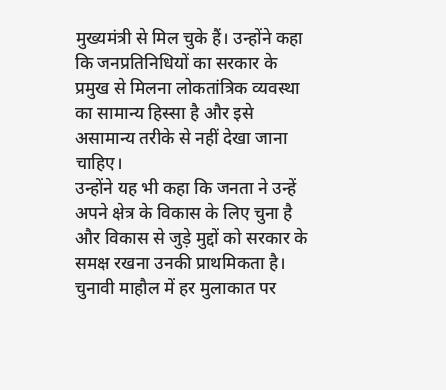मुख्यमंत्री से मिल चुके हैं। उन्होंने कहा कि जनप्रतिनिधियों का सरकार के प्रमुख से मिलना लोकतांत्रिक व्यवस्था का सामान्य हिस्सा है और इसे असामान्य तरीके से नहीं देखा जाना चाहिए।
उन्होंने यह भी कहा कि जनता ने उन्हें अपने क्षेत्र के विकास के लिए चुना है और विकास से जुड़े मुद्दों को सरकार के समक्ष रखना उनकी प्राथमिकता है।
चुनावी माहौल में हर मुलाकात पर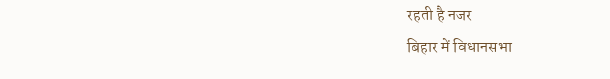रहती है नजर
बिहार में विधानसभा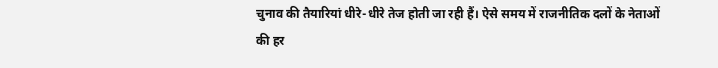चुनाव की तैयारियां धीरे-धीरे तेज होती जा रही हैं। ऐसे समय में राजनीतिक दलों के नेताओं की हर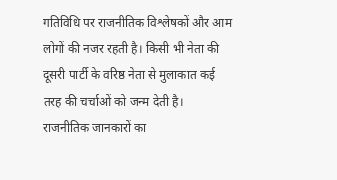गतिविधि पर राजनीतिक विश्लेषकों और आम लोगों की नजर रहती है। किसी भी नेता की दूसरी पार्टी के वरिष्ठ नेता से मुलाकात कई तरह की चर्चाओं को जन्म देती है।
राजनीतिक जानकारों का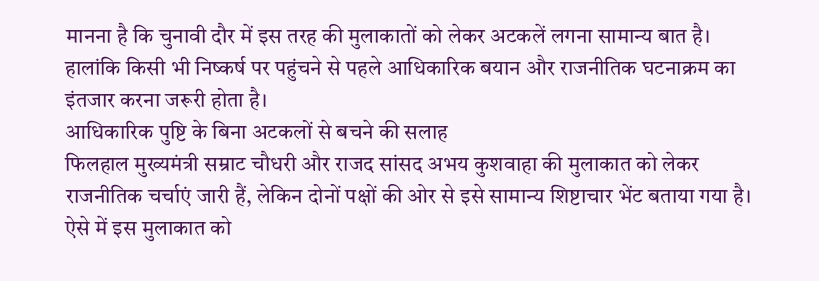मानना है कि चुनावी दौर में इस तरह की मुलाकातों को लेकर अटकलें लगना सामान्य बात है। हालांकि किसी भी निष्कर्ष पर पहुंचने से पहले आधिकारिक बयान और राजनीतिक घटनाक्रम का इंतजार करना जरूरी होता है।
आधिकारिक पुष्टि के बिना अटकलों से बचने की सलाह
फिलहाल मुख्यमंत्री सम्राट चौधरी और राजद सांसद अभय कुशवाहा की मुलाकात को लेकर राजनीतिक चर्चाएं जारी हैं, लेकिन दोनों पक्षों की ओर से इसे सामान्य शिष्टाचार भेंट बताया गया है। ऐसे में इस मुलाकात को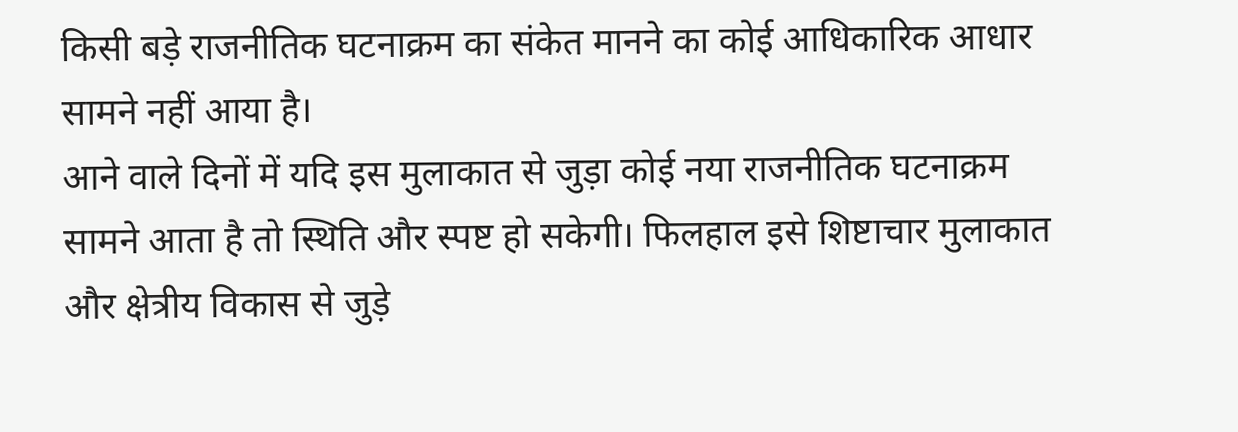किसी बड़े राजनीतिक घटनाक्रम का संकेत मानने का कोई आधिकारिक आधार सामने नहीं आया है।
आने वाले दिनों में यदि इस मुलाकात से जुड़ा कोई नया राजनीतिक घटनाक्रम सामने आता है तो स्थिति और स्पष्ट हो सकेगी। फिलहाल इसे शिष्टाचार मुलाकात और क्षेत्रीय विकास से जुड़े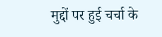मुद्दों पर हुई चर्चा के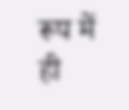रूप में ही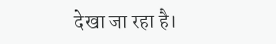देखा जा रहा है।